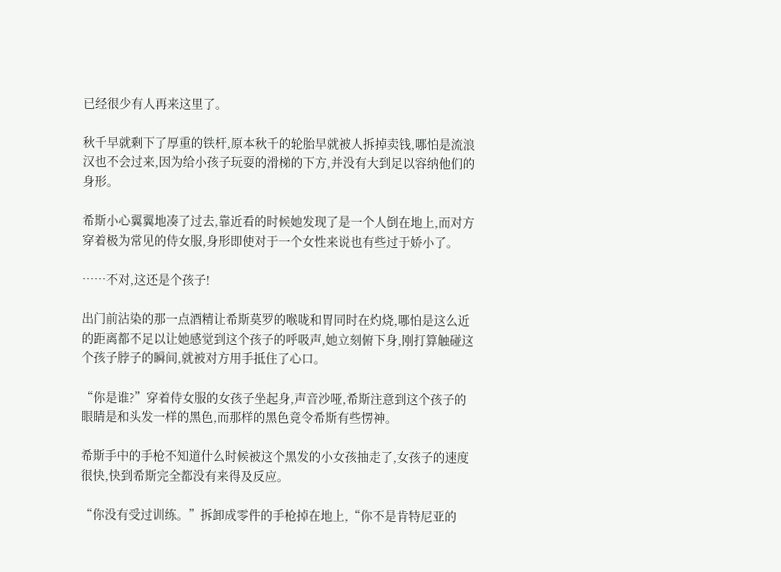已经很少有人再来这里了。

秋千早就剩下了厚重的铁杆,原本秋千的轮胎早就被人拆掉卖钱,哪怕是流浪汉也不会过来,因为给小孩子玩耍的滑梯的下方,并没有大到足以容纳他们的身形。

希斯小心翼翼地凑了过去,靠近看的时候她发现了是一个人倒在地上,而对方穿着极为常见的侍女服,身形即使对于一个女性来说也有些过于娇小了。

……不对,这还是个孩子!

出门前沾染的那一点酒精让希斯莫罗的喉咙和胃同时在灼烧,哪怕是这么近的距离都不足以让她感觉到这个孩子的呼吸声,她立刻俯下身,刚打算触碰这个孩子脖子的瞬间,就被对方用手抵住了心口。

“你是谁?”穿着侍女服的女孩子坐起身,声音沙哑,希斯注意到这个孩子的眼睛是和头发一样的黑色,而那样的黑色竟令希斯有些愣神。

希斯手中的手枪不知道什么时候被这个黑发的小女孩抽走了,女孩子的速度很快,快到希斯完全都没有来得及反应。

“你没有受过训练。”拆卸成零件的手枪掉在地上,“你不是肯特尼亚的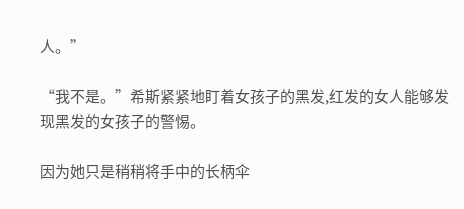人。”

“我不是。”希斯紧紧地盯着女孩子的黑发,红发的女人能够发现黑发的女孩子的警惕。

因为她只是稍稍将手中的长柄伞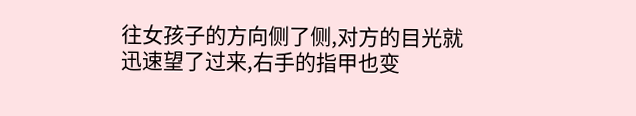往女孩子的方向侧了侧,对方的目光就迅速望了过来,右手的指甲也变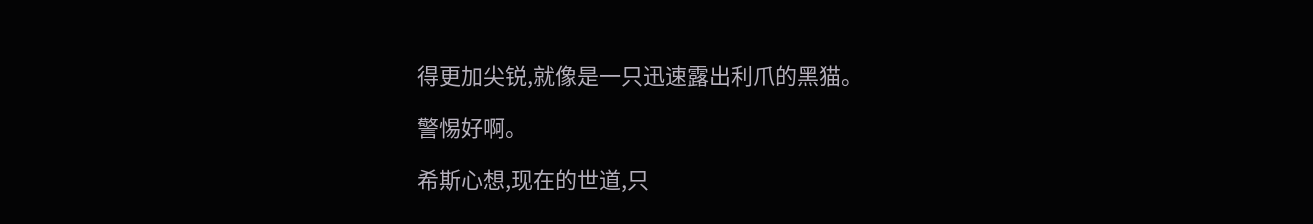得更加尖锐,就像是一只迅速露出利爪的黑猫。

警惕好啊。

希斯心想,现在的世道,只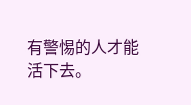有警惕的人才能活下去。